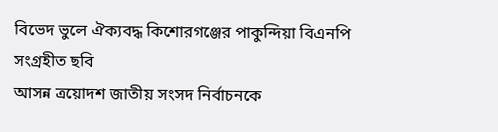বিভেদ ভুলে ঐক্যবদ্ধ কিশোরগঞ্জের পাকুন্দিয়া বিএনপি
সংগ্রহীত ছবি
আসন্ন ত্রয়োদশ জাতীয় সংসদ নির্বাচনকে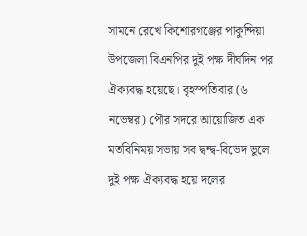সামনে রেখে কিশোরগঞ্জের পাকুন্দিয়া উপজেলা বিএনপির দুই পক্ষ দীর্ঘদিন পর ঐক্যবদ্ধ হয়েছে। বৃহস্পতিবার (৬ নভেম্বর) পৌর সদরে আয়োজিত এক মতবিনিময় সভায় সব দ্বন্দ্ব-বিভেদ ভুলে দুই পক্ষ ঐক্যবদ্ধ হয়ে দলের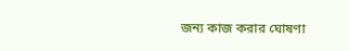জন্য কাজ করার ঘোষণা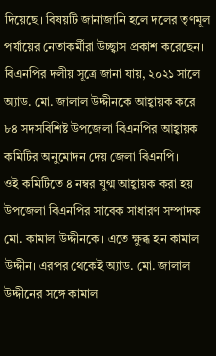দিয়েছে। বিষয়টি জানাজানি হলে দলের তৃণমূল পর্যায়ের নেতাকর্মীরা উচ্ছ্বাস প্রকাশ করেছেন।
বিএনপির দলীয় সূত্রে জানা যায়, ২০২১ সালে অ্যাড. মো. জালাল উদ্দীনকে আহ্বায়ক করে ৮৪ সদসবিশিষ্ট উপজেলা বিএনপির আহ্বায়ক কমিটির অনুমোদন দেয় জেলা বিএনপি।
ওই কমিটিতে ৪ নম্বর যুগ্ম আহ্বায়ক করা হয় উপজেলা বিএনপির সাবেক সাধারণ সম্পাদক মো. কামাল উদ্দীনকে। এতে ক্ষুব্ধ হন কামাল উদ্দীন। এরপর থেকেই অ্যাড. মো. জালাল উদ্দীনের সঙ্গে কামাল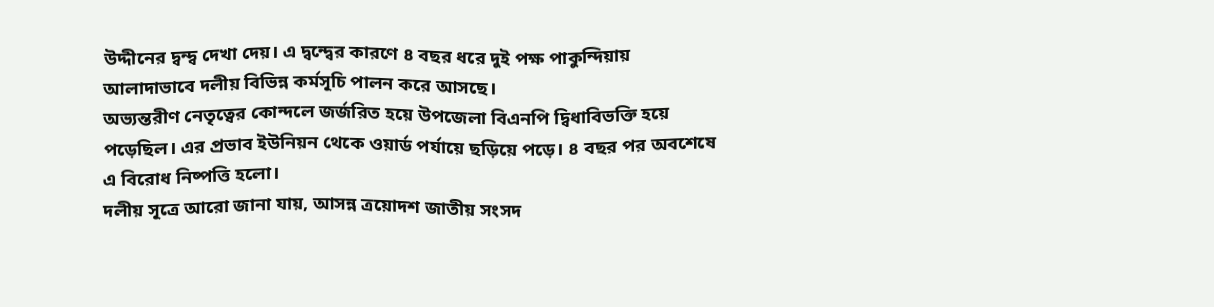উদ্দীনের দ্বন্দ্ব দেখা দেয়। এ দ্বন্দ্বের কারণে ৪ বছর ধরে দুই পক্ষ পাকুন্দিয়ায় আলাদাভাবে দলীয় বিভিন্ন কর্মসূচি পালন করে আসছে।
অভ্যন্তরীণ নেতৃত্বের কোন্দলে জর্জরিত হয়ে উপজেলা বিএনপি দ্বিধাবিভক্তি হয়ে পড়েছিল। এর প্রভাব ইউনিয়ন থেকে ওয়ার্ড পর্যায়ে ছড়িয়ে পড়ে। ৪ বছর পর অবশেষে এ বিরোধ নিষ্পত্তি হলো।
দলীয় সূত্রে আরো জানা যায়, আসন্ন ত্রয়োদশ জাতীয় সংসদ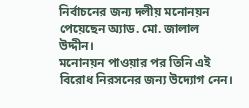নির্বাচনের জন্য দলীয় মনোনয়ন পেয়েছেন অ্যাড. মো. জালাল উদ্দীন।
মনোনয়ন পাওয়ার পর তিনি এই বিরোধ নিরসনের জন্য উদ্যোগ নেন।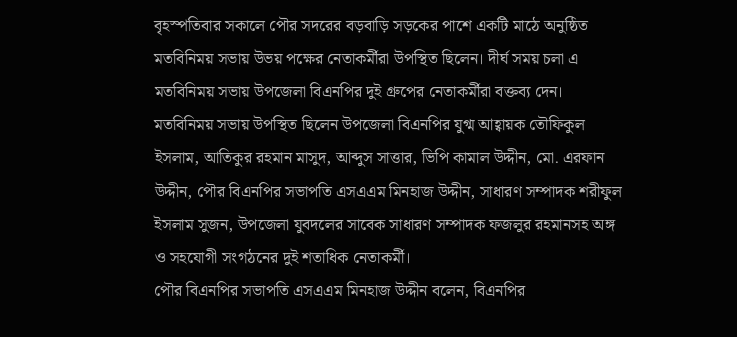বৃহস্পতিবার সকালে পৌর সদরের বড়বাড়ি সড়কের পাশে একটি মাঠে অনুষ্ঠিত মতবিনিময় সভায় উভয় পক্ষের নেতাকর্মীরা উপস্থিত ছিলেন। দীর্ঘ সময় চলা এ মতবিনিময় সভায় উপজেলা বিএনপির দুই গ্রুপের নেতাকর্মীরা বক্তব্য দেন।
মতবিনিময় সভায় উপস্থিত ছিলেন উপজেলা বিএনপির যুগ্ম আহ্বায়ক তৌফিকুল ইসলাম, আতিকুর রহমান মাসুদ, আব্দুস সাত্তার, ভিপি কামাল উদ্দীন, মো. এরফান উদ্দীন, পৌর বিএনপির সভাপতি এসএএম মিনহাজ উদ্দীন, সাধারণ সম্পাদক শরীফুল ইসলাম সুজন, উপজেলা যুবদলের সাবেক সাধারণ সম্পাদক ফজলুর রহমানসহ অঙ্গ ও সহযোগী সংগঠনের দুই শতাধিক নেতাকর্মী।
পৌর বিএনপির সভাপতি এসএএম মিনহাজ উদ্দীন বলেন, বিএনপির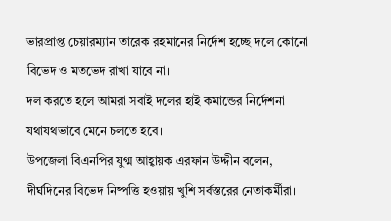ভারপ্রাপ্ত চেয়ারম্যান তারেক রহমানের নির্দেশ হচ্ছে দলে কোনো বিভেদ ও মতভেদ রাখা যাবে না।
দল করতে হলে আমরা সবাই দলের হাই কমান্ডের নির্দেশনা যথাযথভাবে মেনে চলতে হবে।
উপজেলা বিএনপির যুগ্ম আহ্বায়ক এরফান উদ্দীন বলেন, দীর্ঘদিনের বিভেদ নিষ্পত্তি হওয়ায় খুশি সর্বস্তরের নেতাকর্মীরা।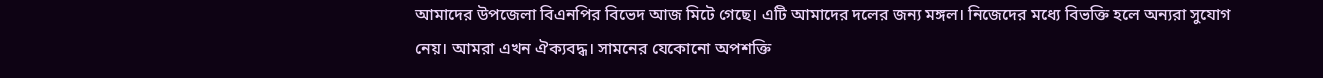আমাদের উপজেলা বিএনপির বিভেদ আজ মিটে গেছে। এটি আমাদের দলের জন্য মঙ্গল। নিজেদের মধ্যে বিভক্তি হলে অন্যরা সুযোগ নেয়। আমরা এখন ঐক্যবদ্ধ। সামনের যেকোনো অপশক্তি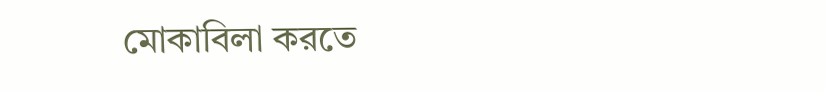মোকাবিলা করতে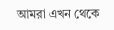আমরা এখন থেকে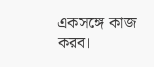একসঙ্গে কাজ করব।